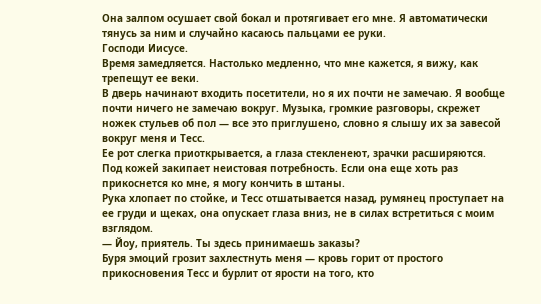Она залпом осушает свой бокал и протягивает его мне. Я автоматически тянусь за ним и случайно касаюсь пальцами ее руки.
Господи Иисусе.
Время замедляется. Настолько медленно, что мне кажется, я вижу, как трепещут ее веки.
В дверь начинают входить посетители, но я их почти не замечаю. Я вообще почти ничего не замечаю вокруг. Музыка, громкие разговоры, скрежет ножек стульев об пол — все это приглушено, словно я слышу их за завесой вокруг меня и Тесс.
Ее рот слегка приоткрывается, а глаза стекленеют, зрачки расширяются. Под кожей закипает неистовая потребность. Если она еще хоть раз прикоснется ко мне, я могу кончить в штаны.
Рука хлопает по стойке, и Тесс отшатывается назад, румянец проступает на ее груди и щеках, она опускает глаза вниз, не в силах встретиться с моим взглядом.
— Йоу, приятель. Ты здесь принимаешь заказы?
Буря эмоций грозит захлестнуть меня — кровь горит от простого прикосновения Тесс и бурлит от ярости на того, кто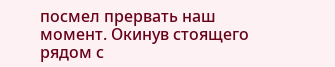посмел прервать наш момент. Окинув стоящего рядом с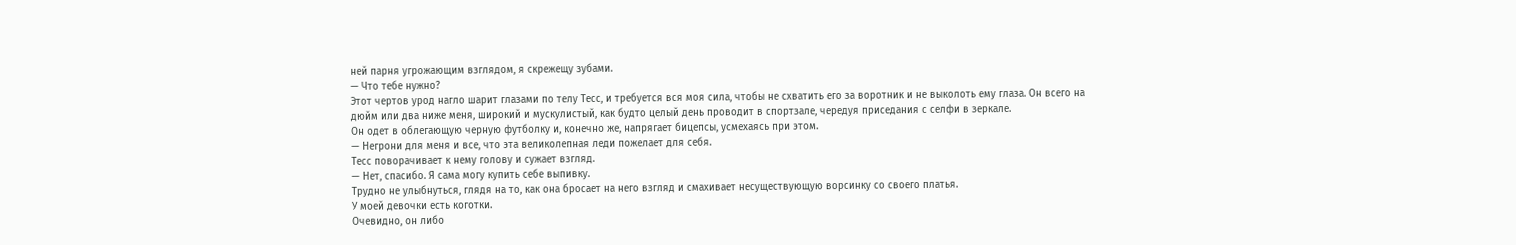ней парня угрожающим взглядом, я скрежещу зубами.
— Что тебе нужно?
Этот чертов урод нагло шарит глазами по телу Тесс, и требуется вся моя сила, чтобы не схватить его за воротник и не выколоть ему глаза. Он всего на дюйм или два ниже меня, широкий и мускулистый, как будто целый день проводит в спортзале, чередуя приседания с селфи в зеркале.
Он одет в облегающую черную футболку и, конечно же, напрягает бицепсы, усмехаясь при этом.
— Негрони для меня и все, что эта великолепная леди пожелает для себя.
Тесс поворачивает к нему голову и сужает взгляд.
— Нет, спасибо. Я сама могу купить себе выпивку.
Трудно не улыбнуться, глядя на то, как она бросает на него взгляд и смахивает несуществующую ворсинку со своего платья.
У моей девочки есть коготки.
Очевидно, он либо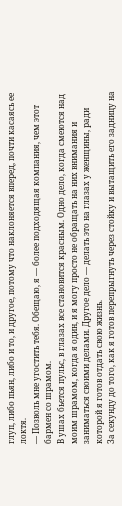глуп, либо пьян, либо и то, и другое, потому что наклоняется вперед, почти касаясь ее локтя.
— Позволь мне угостить тебя. Обещаю, я — более подходящая компания, чем этот бармен со шрамом.
В ушах бьется пульс, в глазах все становится красным. Одно дело, когда смеются над моим шрамом, когда я один, и я могу просто не обращать на них внимания и заниматься своими делами. Другое дело — делать это на глазах у женщины, ради которой я готов отдать свою жизнь.
За секунду до того, как я готов перепрыгнуть через стойку и вытащить его задницу на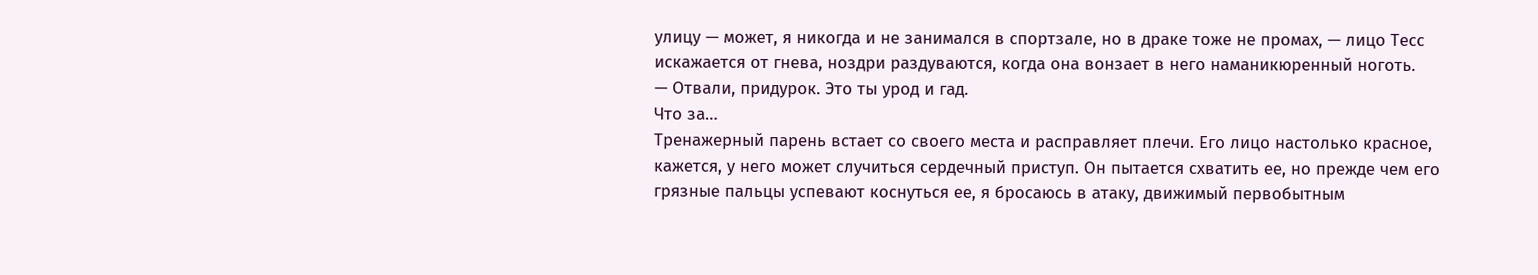улицу — может, я никогда и не занимался в спортзале, но в драке тоже не промах, — лицо Тесс искажается от гнева, ноздри раздуваются, когда она вонзает в него наманикюренный ноготь.
— Отвали, придурок. Это ты урод и гад.
Что за…
Тренажерный парень встает со своего места и расправляет плечи. Его лицо настолько красное, кажется, у него может случиться сердечный приступ. Он пытается схватить ее, но прежде чем его грязные пальцы успевают коснуться ее, я бросаюсь в атаку, движимый первобытным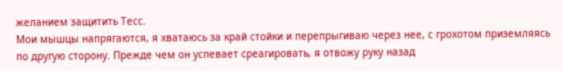желанием защитить Тесс.
Мои мышцы напрягаются, я хватаюсь за край стойки и перепрыгиваю через нее, с грохотом приземляясь по другую сторону. Прежде чем он успевает среагировать, я отвожу руку назад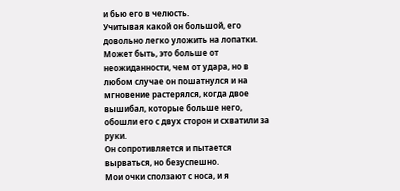и бью его в челюсть.
Учитывая какой он большой, его довольно легко уложить на лопатки. Может быть, это больше от неожиданности, чем от удара, но в любом случае он пошатнулся и на мгновение растерялся, когда двое вышибал, которые больше него, обошли его с двух сторон и схватили за руки.
Он сопротивляется и пытается вырваться, но безуспешно.
Мои очки сползают с носа, и я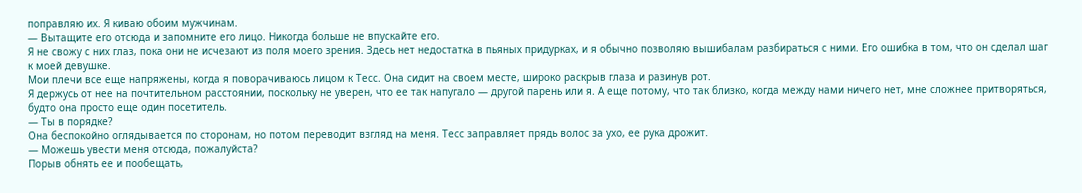поправляю их. Я киваю обоим мужчинам.
— Вытащите его отсюда и запомните его лицо. Никогда больше не впускайте его.
Я не свожу с них глаз, пока они не исчезают из поля моего зрения. Здесь нет недостатка в пьяных придурках, и я обычно позволяю вышибалам разбираться с ними. Его ошибка в том, что он сделал шаг к моей девушке.
Мои плечи все еще напряжены, когда я поворачиваюсь лицом к Тесс. Она сидит на своем месте, широко раскрыв глаза и разинув рот.
Я держусь от нее на почтительном расстоянии, поскольку не уверен, что ее так напугало — другой парень или я. А еще потому, что так близко, когда между нами ничего нет, мне сложнее притворяться, будто она просто еще один посетитель.
— Ты в порядке?
Она беспокойно оглядывается по сторонам, но потом переводит взгляд на меня. Тесс заправляет прядь волос за ухо, ее рука дрожит.
— Можешь увести меня отсюда, пожалуйста?
Порыв обнять ее и пообещать,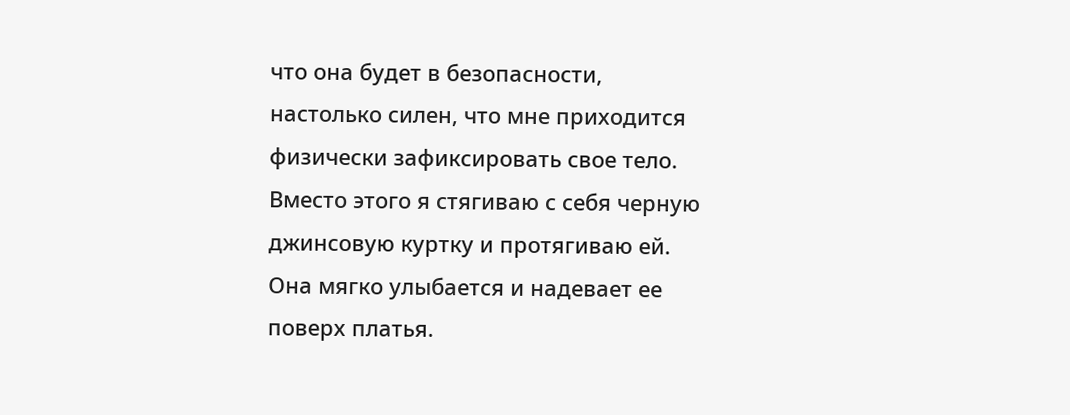что она будет в безопасности, настолько силен, что мне приходится физически зафиксировать свое тело. Вместо этого я стягиваю с себя черную джинсовую куртку и протягиваю ей. Она мягко улыбается и надевает ее поверх платья.